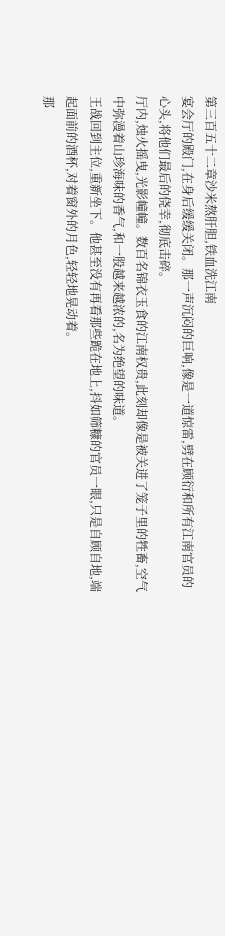第三百五十二章沙米熬肝胆,铁血洗江南
宴会厅的殿门,在身后缓缓关闭。那一声沉闷的巨响,像是一道惊雷,劈在顾衍和所有江南官员的心头,将他们最后的侥幸,彻底击碎。
厅内,烛火摇曳,光影幢幢。数百名锦衣玉食的江南权贵,此刻却像是被关进了笼子里的牲畜,空气中弥漫着山珍海味的香气,和一股越来越浓的,名为绝望的味道。
王战回到主位,重新坐下。他甚至没有再看那些跪在地上,抖如筛糠的官员一眼,只是自顾自地,端起面前的酒杯,对着窗外的月色,轻轻地晃动着。
那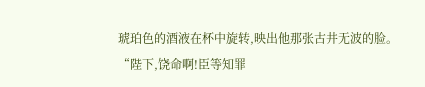琥珀色的酒液在杯中旋转,映出他那张古井无波的脸。
“陛下,饶命啊!臣等知罪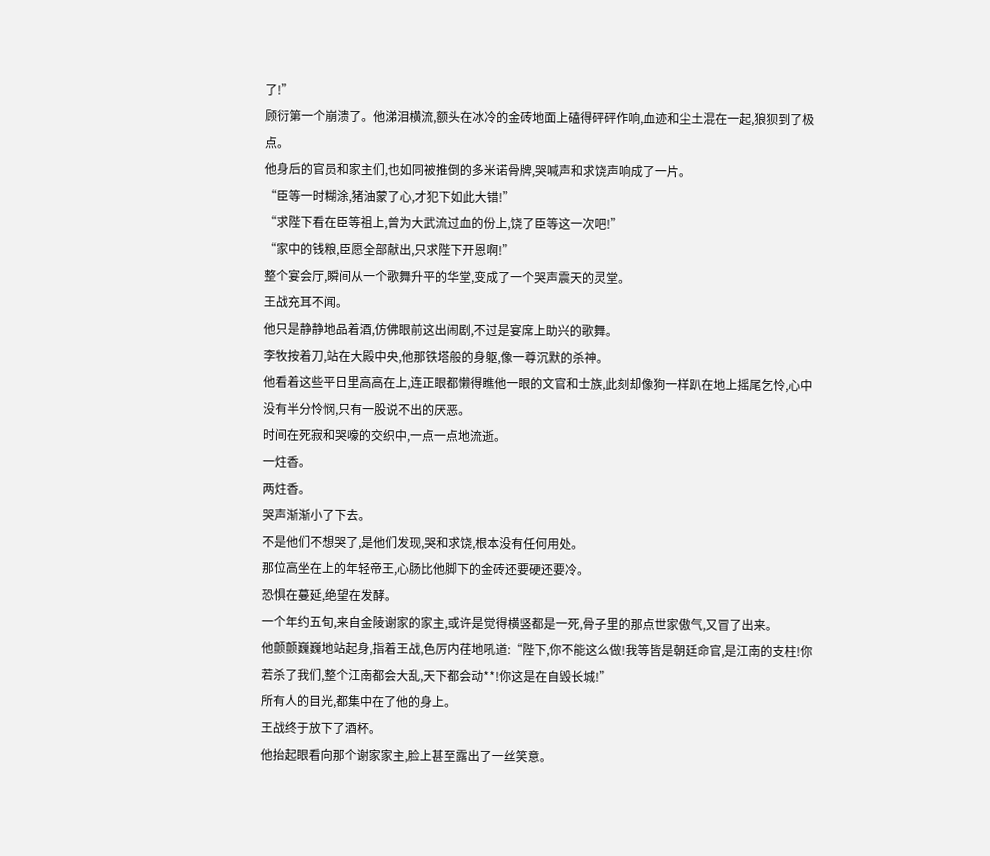了!”
顾衍第一个崩溃了。他涕泪横流,额头在冰冷的金砖地面上磕得砰砰作响,血迹和尘土混在一起,狼狈到了极点。
他身后的官员和家主们,也如同被推倒的多米诺骨牌,哭喊声和求饶声响成了一片。
“臣等一时糊涂,猪油蒙了心,才犯下如此大错!”
“求陛下看在臣等祖上,曾为大武流过血的份上,饶了臣等这一次吧!”
“家中的钱粮,臣愿全部献出,只求陛下开恩啊!”
整个宴会厅,瞬间从一个歌舞升平的华堂,变成了一个哭声震天的灵堂。
王战充耳不闻。
他只是静静地品着酒,仿佛眼前这出闹剧,不过是宴席上助兴的歌舞。
李牧按着刀,站在大殿中央,他那铁塔般的身躯,像一尊沉默的杀神。
他看着这些平日里高高在上,连正眼都懒得瞧他一眼的文官和士族,此刻却像狗一样趴在地上摇尾乞怜,心中没有半分怜悯,只有一股说不出的厌恶。
时间在死寂和哭嚎的交织中,一点一点地流逝。
一炷香。
两炷香。
哭声渐渐小了下去。
不是他们不想哭了,是他们发现,哭和求饶,根本没有任何用处。
那位高坐在上的年轻帝王,心肠比他脚下的金砖还要硬还要冷。
恐惧在蔓延,绝望在发酵。
一个年约五旬,来自金陵谢家的家主,或许是觉得横竖都是一死,骨子里的那点世家傲气,又冒了出来。
他颤颤巍巍地站起身,指着王战,色厉内荏地吼道:“陛下,你不能这么做!我等皆是朝廷命官,是江南的支柱!你若杀了我们,整个江南都会大乱,天下都会动**!你这是在自毁长城!”
所有人的目光,都集中在了他的身上。
王战终于放下了酒杯。
他抬起眼看向那个谢家家主,脸上甚至露出了一丝笑意。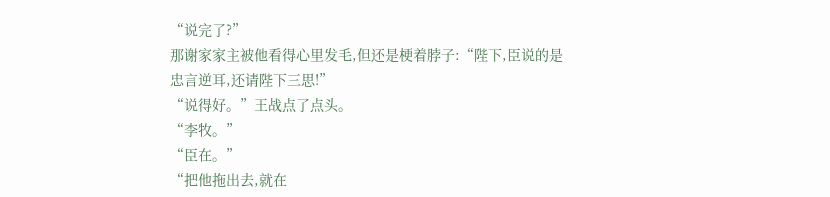“说完了?”
那谢家家主被他看得心里发毛,但还是梗着脖子:“陛下,臣说的是忠言逆耳,还请陛下三思!”
“说得好。”王战点了点头。
“李牧。”
“臣在。”
“把他拖出去,就在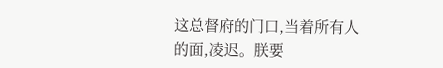这总督府的门口,当着所有人的面,凌迟。朕要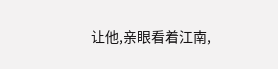让他,亲眼看着江南,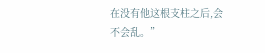在没有他这根支柱之后,会不会乱。”